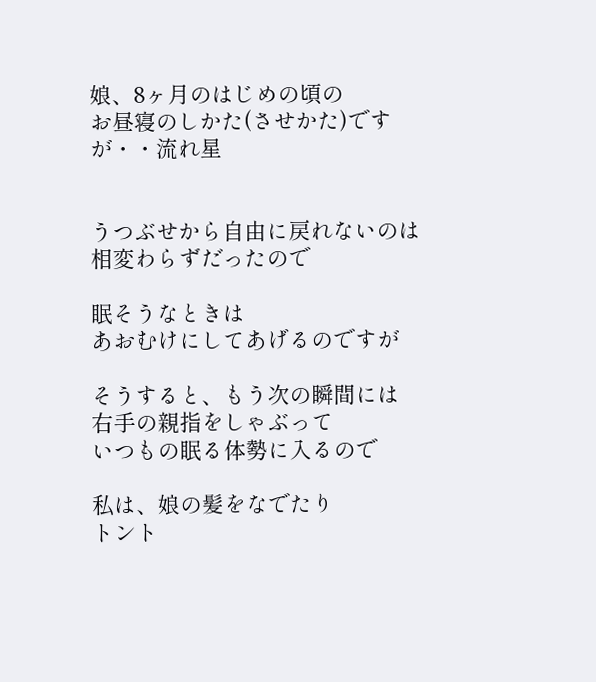娘、8ヶ月のはじめの頃の
お昼寝のしかた(させかた)ですが・・流れ星


うつぶせから自由に戻れないのは
相変わらずだったので

眠そうなときは
あおむけにしてあげるのですが

そうすると、もう次の瞬間には
右手の親指をしゃぶって
いつもの眠る体勢に入るので

私は、娘の髪をなでたり
トント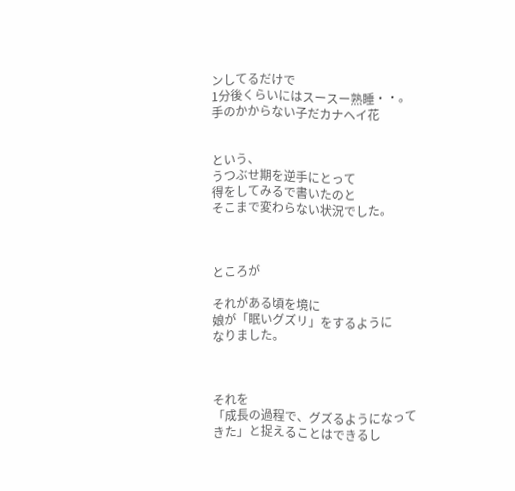ンしてるだけで
1分後くらいにはスースー熟睡・・。
手のかからない子だカナヘイ花


という、
うつぶせ期を逆手にとって
得をしてみるで書いたのと
そこまで変わらない状況でした。



ところが

それがある頃を境に
娘が「眠いグズリ」をするように
なりました。



それを
「成長の過程で、グズるようになって
きた」と捉えることはできるし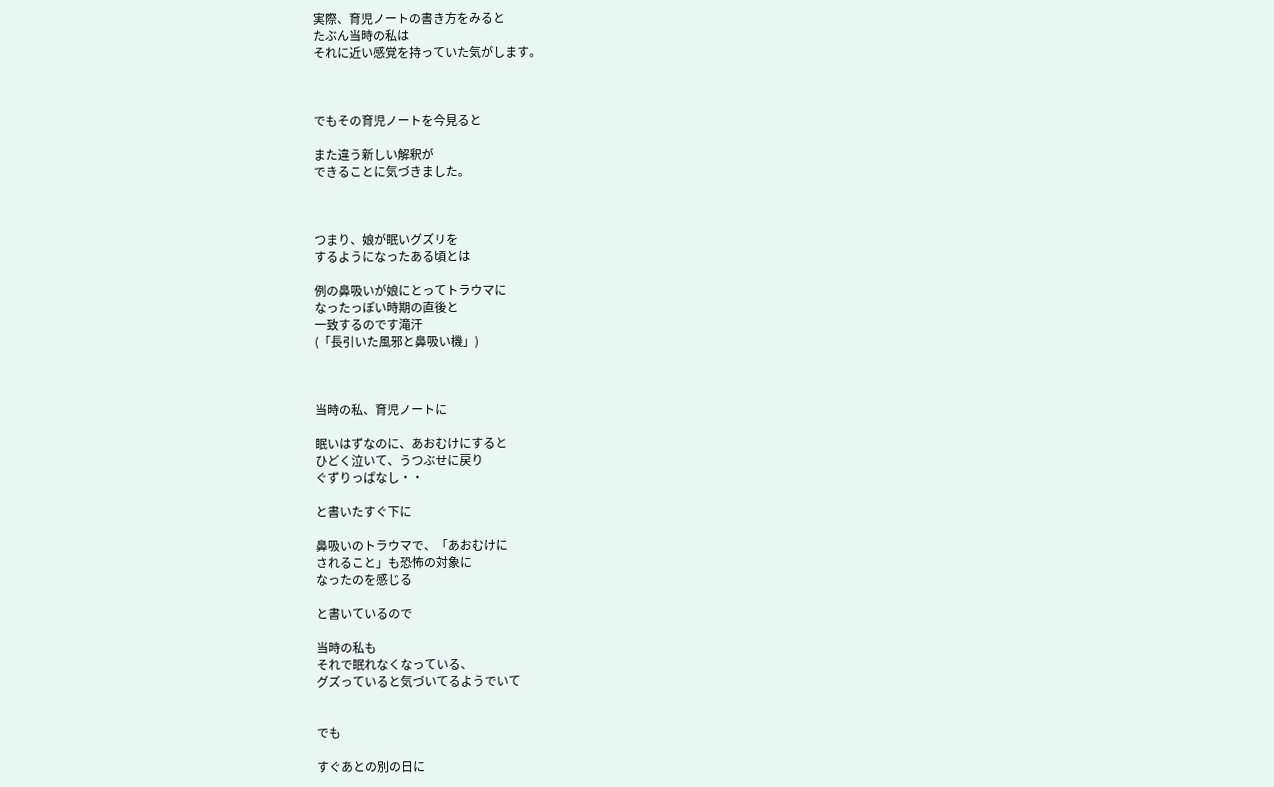実際、育児ノートの書き方をみると
たぶん当時の私は
それに近い感覚を持っていた気がします。



でもその育児ノートを今見ると

また違う新しい解釈が
できることに気づきました。



つまり、娘が眠いグズリを
するようになったある頃とは

例の鼻吸いが娘にとってトラウマに
なったっぽい時期の直後と
一致するのです滝汗
(「長引いた風邪と鼻吸い機」)



当時の私、育児ノートに

眠いはずなのに、あおむけにすると
ひどく泣いて、うつぶせに戻り
ぐずりっぱなし・・

と書いたすぐ下に

鼻吸いのトラウマで、「あおむけに
されること」も恐怖の対象に
なったのを感じる

と書いているので

当時の私も
それで眠れなくなっている、
グズっていると気づいてるようでいて


でも

すぐあとの別の日に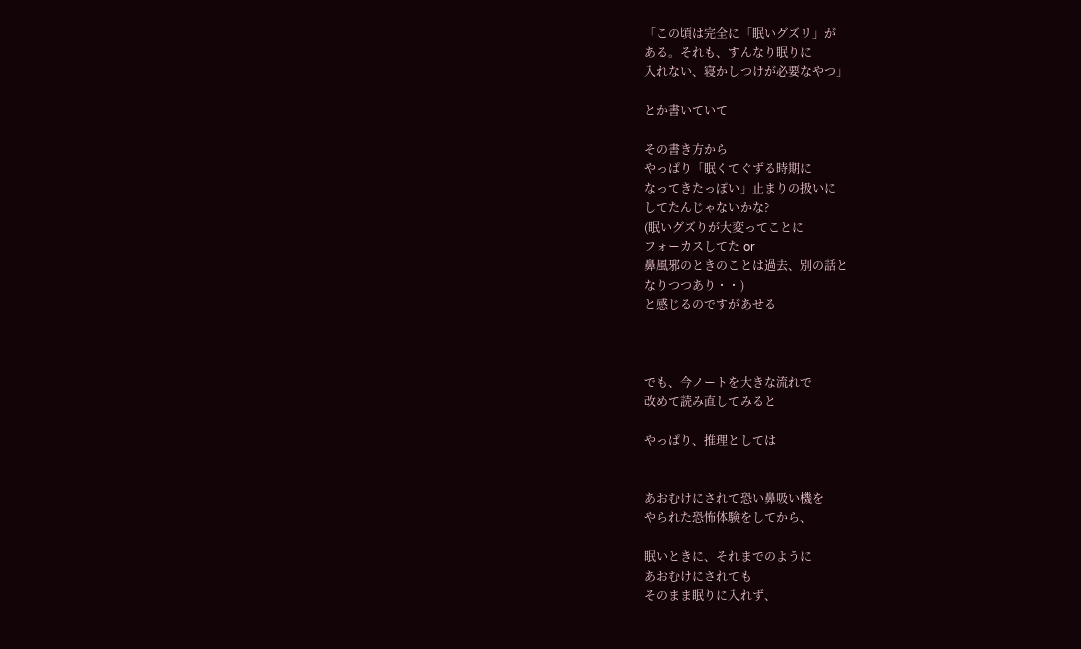「この頃は完全に「眠いグズリ」が
ある。それも、すんなり眠りに
入れない、寝かしつけが必要なやつ」

とか書いていて

その書き方から
やっぱり「眠くてぐずる時期に
なってきたっぽい」止まりの扱いに
してたんじゃないかな?
(眠いグズりが大変ってことに
フォーカスしてた or
鼻風邪のときのことは過去、別の話と
なりつつあり・・)
と感じるのですがあせる



でも、今ノートを大きな流れで
改めて読み直してみると

やっぱり、推理としては


あおむけにされて恐い鼻吸い機を
やられた恐怖体験をしてから、

眠いときに、それまでのように
あおむけにされても
そのまま眠りに入れず、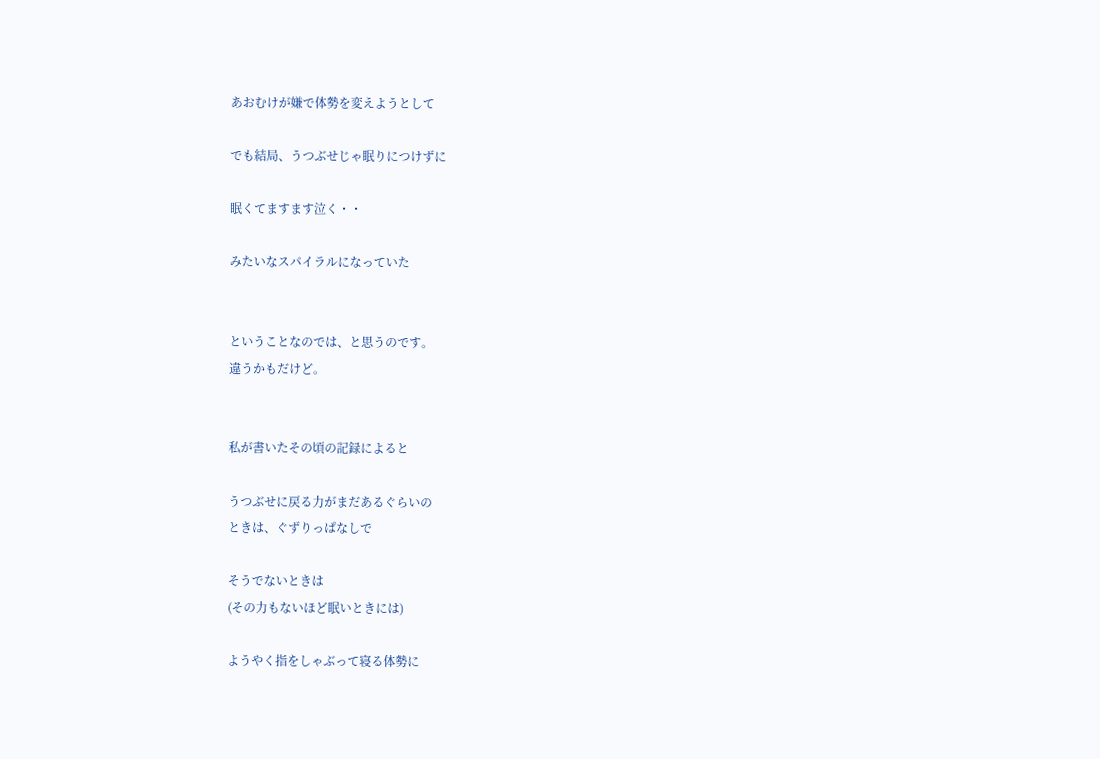あおむけが嫌で体勢を変えようとして

でも結局、うつぶせじゃ眠りにつけずに

眠くてますます泣く・・

みたいなスパイラルになっていた


ということなのでは、と思うのです。
違うかもだけど。


私が書いたその頃の記録によると

うつぶせに戻る力がまだあるぐらいの
ときは、ぐずりっぱなしで

そうでないときは
(その力もないほど眠いときには)

ようやく指をしゃぶって寝る体勢に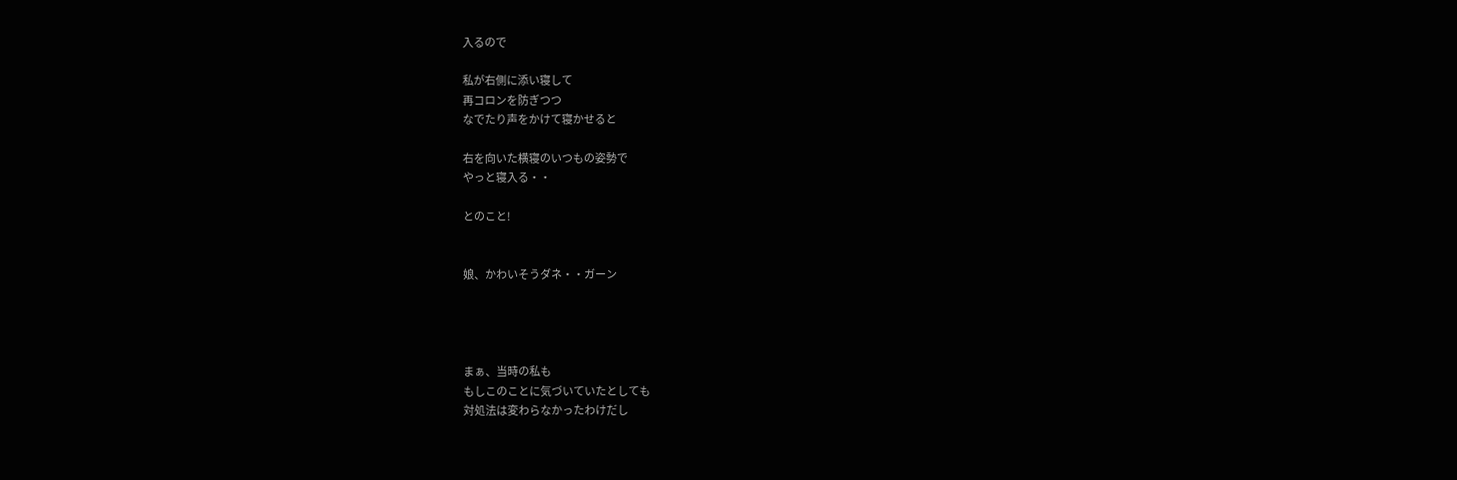入るので

私が右側に添い寝して
再コロンを防ぎつつ
なでたり声をかけて寝かせると

右を向いた横寝のいつもの姿勢で
やっと寝入る・・

とのこと!


娘、かわいそうダネ・・ガーン




まぁ、当時の私も
もしこのことに気づいていたとしても
対処法は変わらなかったわけだし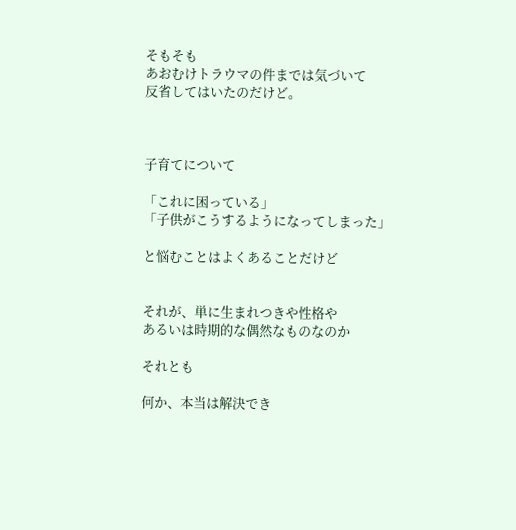そもそも
あおむけトラウマの件までは気づいて
反省してはいたのだけど。



子育てについて

「これに困っている」
「子供がこうするようになってしまった」

と悩むことはよくあることだけど


それが、単に生まれつきや性格や
あるいは時期的な偶然なものなのか

それとも

何か、本当は解決でき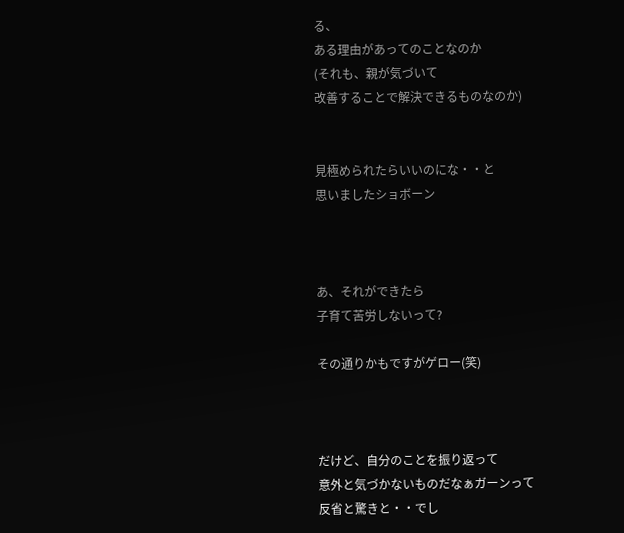る、
ある理由があってのことなのか
(それも、親が気づいて
改善することで解決できるものなのか)


見極められたらいいのにな・・と
思いましたショボーン



あ、それができたら
子育て苦労しないって?

その通りかもですがゲロー(笑)



だけど、自分のことを振り返って
意外と気づかないものだなぁガーンって
反省と驚きと・・でし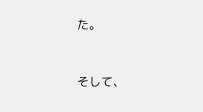た。


そして、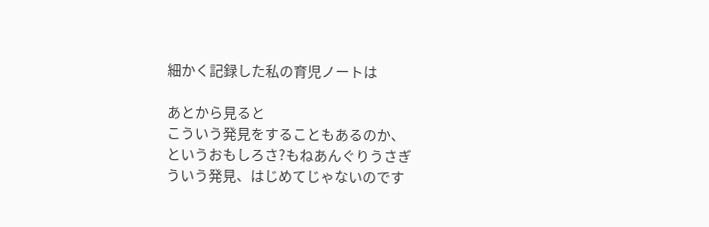細かく記録した私の育児ノートは

あとから見ると
こういう発見をすることもあるのか、
というおもしろさ?もねあんぐりうさぎ
ういう発見、はじめてじゃないのです